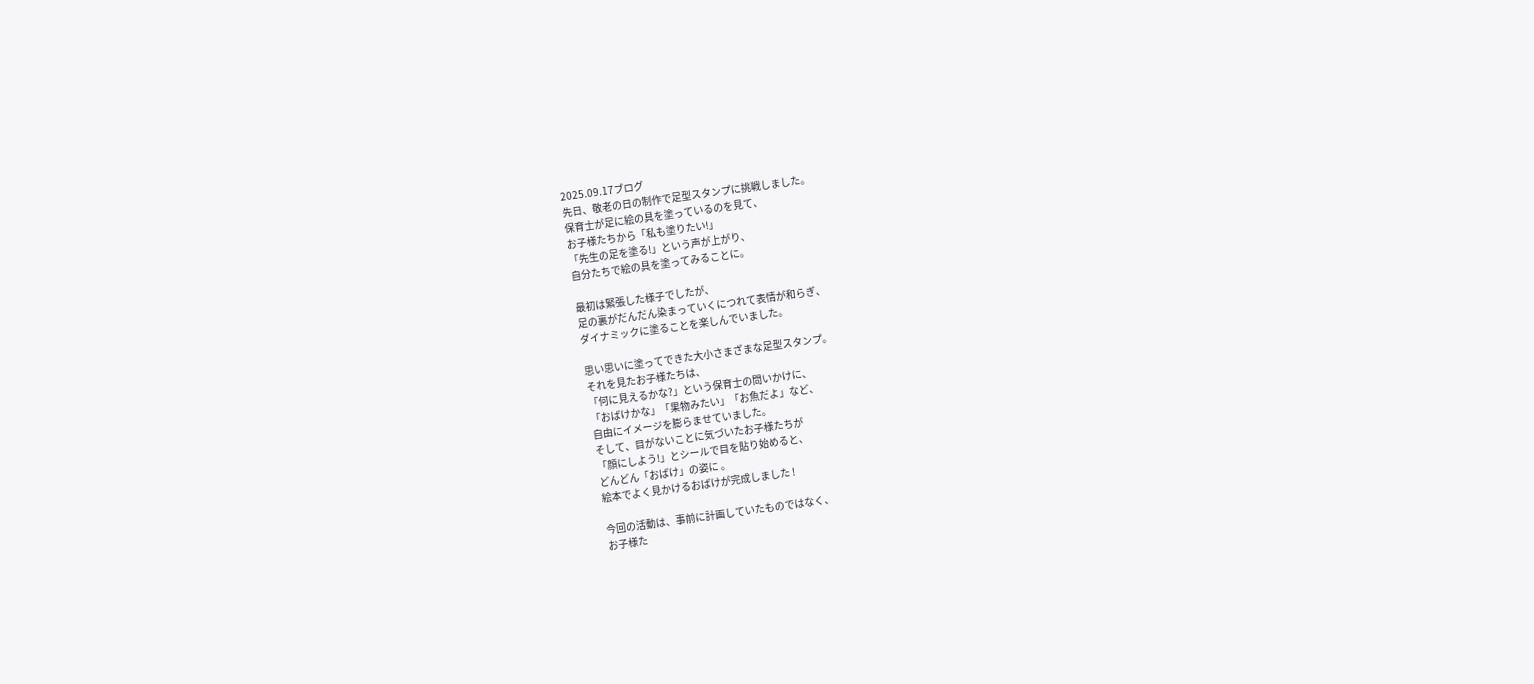2025.09.17ブログ
先日、敬老の日の制作で足型スタンプに挑戦しました。
保育士が足に絵の具を塗っているのを見て、
お子様たちから「私も塗りたい!」
「先生の足を塗る!」という声が上がり、
自分たちで絵の具を塗ってみることに。

最初は緊張した様子でしたが、
足の裏がだんだん染まっていくにつれて表情が和らぎ、
ダイナミックに塗ることを楽しんでいました。

思い思いに塗ってできた大小さまざまな足型スタンプ。
それを見たお子様たちは、
「何に見えるかな?」という保育士の問いかけに、
「おばけかな」「果物みたい」「お魚だよ」など、
自由にイメージを膨らませていました。
そして、目がないことに気づいたお子様たちが
「顔にしよう!」とシールで目を貼り始めると、
どんどん「おばけ」の姿に 。
絵本でよく見かけるおばけが完成しました !

今回の活動は、事前に計画していたものではなく、
お子様た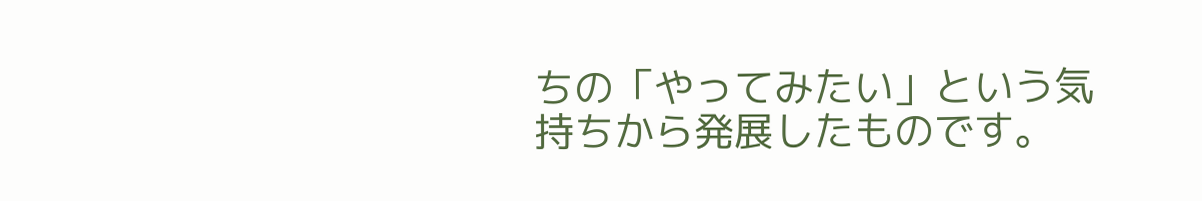ちの「やってみたい」という気持ちから発展したものです。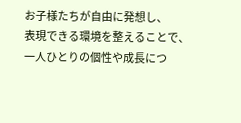お子様たちが自由に発想し、
表現できる環境を整えることで、
一人ひとりの個性や成長につ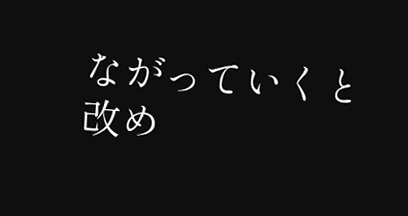ながっていくと改め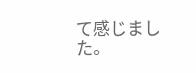て感じました。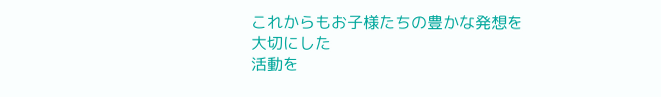これからもお子様たちの豊かな発想を大切にした
活動を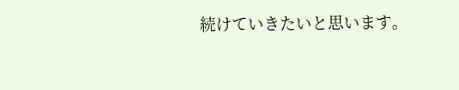続けていきたいと思います。